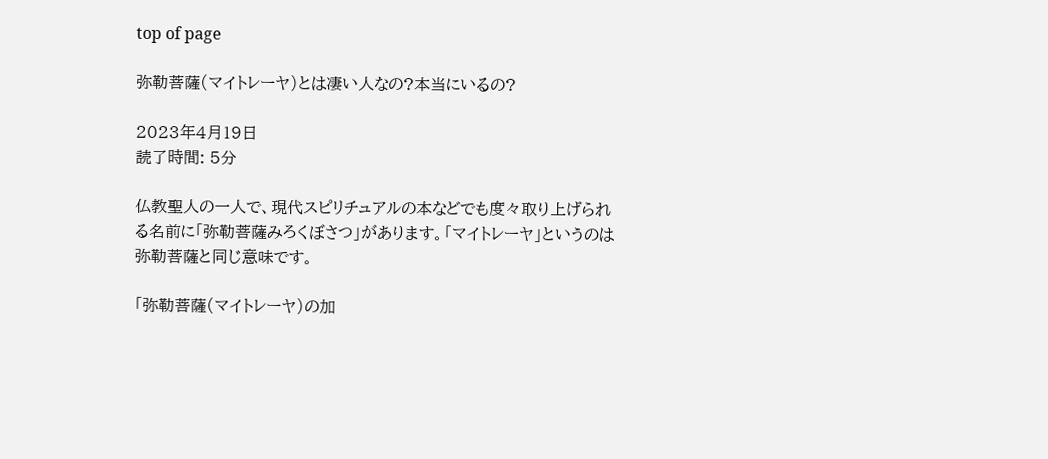top of page

弥勒菩薩(マイトレーヤ)とは凄い人なの?本当にいるの?

2023年4月19日
読了時間: 5分

仏教聖人の一人で、現代スピリチュアルの本などでも度々取り上げられる名前に「弥勒菩薩みろくぼさつ」があります。「マイトレーヤ」というのは弥勒菩薩と同じ意味です。

「弥勒菩薩(マイトレーヤ)の加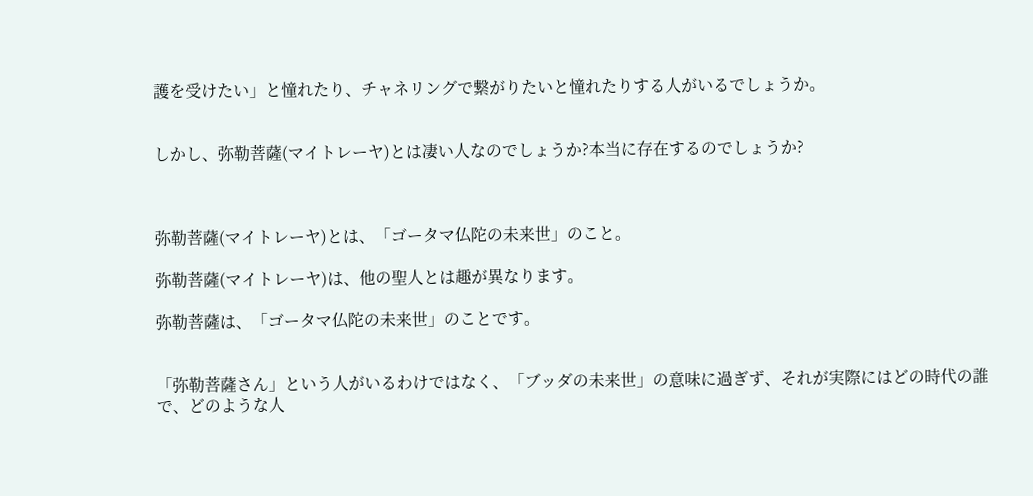護を受けたい」と憧れたり、チャネリングで繋がりたいと憧れたりする人がいるでしょうか。


しかし、弥勒菩薩(マイトレーヤ)とは凄い人なのでしょうか?本当に存在するのでしょうか?



弥勒菩薩(マイトレーヤ)とは、「ゴータマ仏陀の未来世」のこと。

弥勒菩薩(マイトレーヤ)は、他の聖人とは趣が異なります。

弥勒菩薩は、「ゴータマ仏陀の未来世」のことです。


「弥勒菩薩さん」という人がいるわけではなく、「ブッダの未来世」の意味に過ぎず、それが実際にはどの時代の誰で、どのような人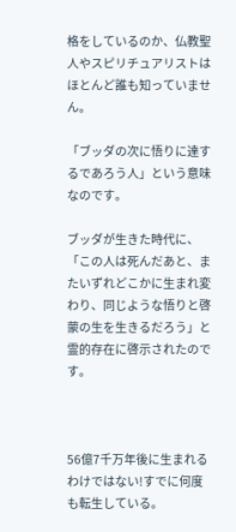格をしているのか、仏教聖人やスピリチュアリストはほとんど誰も知っていません。

「ブッダの次に悟りに達するであろう人」という意味なのです。

ブッダが生きた時代に、「この人は死んだあと、またいずれどこかに生まれ変わり、同じような悟りと啓蒙の生を生きるだろう」と霊的存在に啓示されたのです。



56億7千万年後に生まれるわけではない!すでに何度も転生している。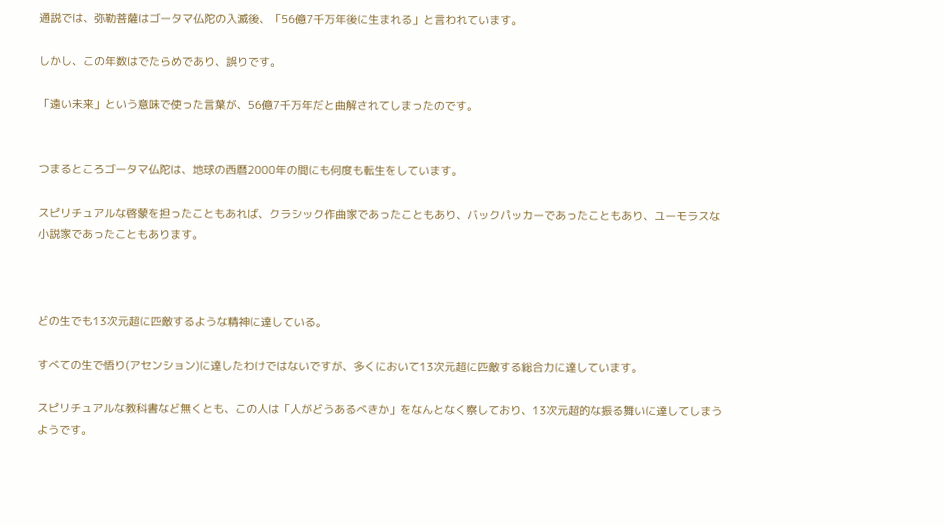通説では、弥勒菩薩はゴータマ仏陀の入滅後、「56億7千万年後に生まれる」と言われています。

しかし、この年数はでたらめであり、誤りです。

「遠い未来」という意味で使った言葉が、56億7千万年だと曲解されてしまったのです。


つまるところゴータマ仏陀は、地球の西暦2000年の間にも何度も転生をしています。

スピリチュアルな啓蒙を担ったこともあれば、クラシック作曲家であったこともあり、バックパッカーであったこともあり、ユーモラスな小説家であったこともあります。



どの生でも13次元超に匹敵するような精神に達している。

すべての生で悟り(アセンション)に達したわけではないですが、多くにおいて13次元超に匹敵する総合力に達しています。

スピリチュアルな教科書など無くとも、この人は「人がどうあるべきか」をなんとなく察しており、13次元超的な振る舞いに達してしまうようです。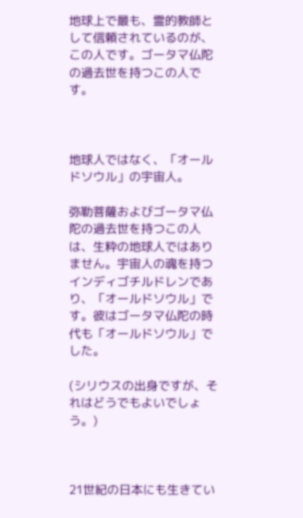地球上で最も、霊的教師として信頼されているのが、この人です。ゴータマ仏陀の過去世を持つこの人です。



地球人ではなく、「オールドソウル」の宇宙人。

弥勒菩薩およびゴータマ仏陀の過去世を持つこの人は、生粋の地球人ではありません。宇宙人の魂を持つインディゴチルドレンであり、「オールドソウル」です。彼はゴータマ仏陀の時代も「オールドソウル」でした。

(シリウスの出身ですが、それはどうでもよいでしょう。)



21世紀の日本にも生きてい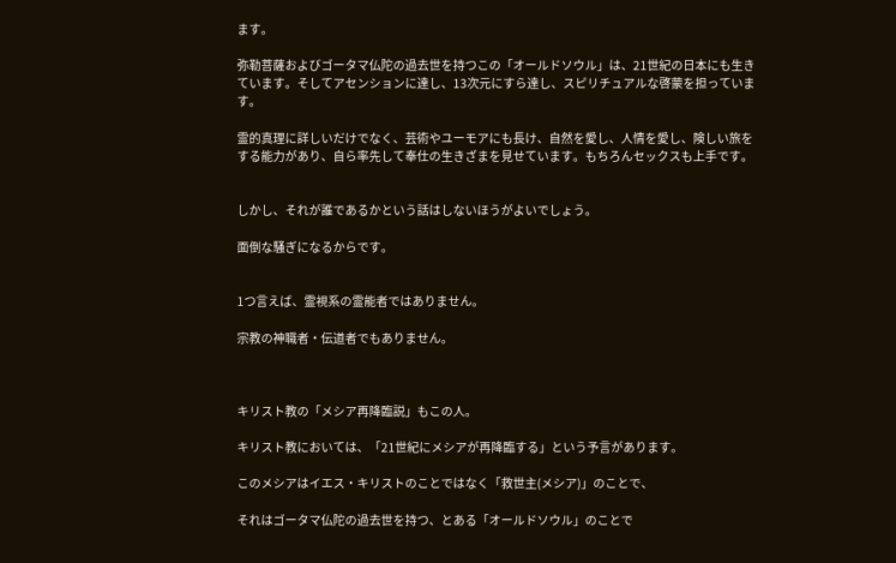ます。

弥勒菩薩およびゴータマ仏陀の過去世を持つこの「オールドソウル」は、21世紀の日本にも生きています。そしてアセンションに達し、13次元にすら達し、スピリチュアルな啓蒙を担っています。

霊的真理に詳しいだけでなく、芸術やユーモアにも長け、自然を愛し、人情を愛し、険しい旅をする能力があり、自ら率先して奉仕の生きざまを見せています。もちろんセックスも上手です。


しかし、それが誰であるかという話はしないほうがよいでしょう。

面倒な騒ぎになるからです。


1つ言えば、霊視系の霊能者ではありません。

宗教の神職者・伝道者でもありません。



キリスト教の「メシア再降臨説」もこの人。

キリスト教においては、「21世紀にメシアが再降臨する」という予言があります。

このメシアはイエス・キリストのことではなく「救世主(メシア)」のことで、

それはゴータマ仏陀の過去世を持つ、とある「オールドソウル」のことで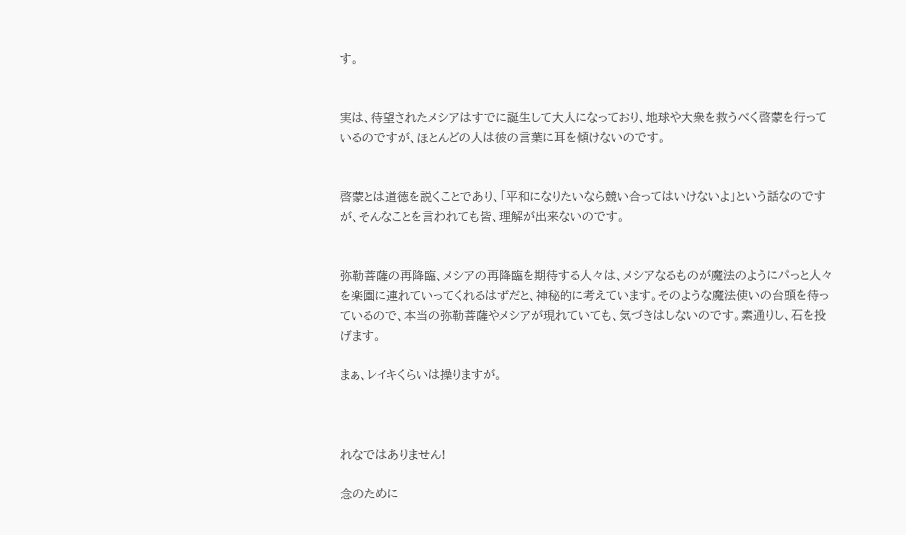す。


実は、待望されたメシアはすでに誕生して大人になっており、地球や大衆を救うべく啓蒙を行っているのですが、ほとんどの人は彼の言葉に耳を傾けないのです。


啓蒙とは道徳を説くことであり、「平和になりたいなら競い合ってはいけないよ」という話なのですが、そんなことを言われても皆、理解が出来ないのです。


弥勒菩薩の再降臨、メシアの再降臨を期待する人々は、メシアなるものが魔法のようにパっと人々を楽園に連れていってくれるはずだと、神秘的に考えています。そのような魔法使いの台頭を待っているので、本当の弥勒菩薩やメシアが現れていても、気づきはしないのです。素通りし、石を投げます。

まぁ、レイキくらいは操りますが。



れなではありません!

念のために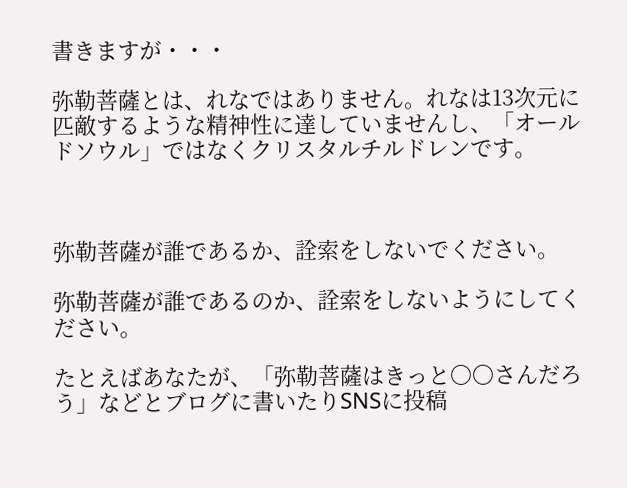書きますが・・・

弥勒菩薩とは、れなではありません。れなは13次元に匹敵するような精神性に達していませんし、「オールドソウル」ではなくクリスタルチルドレンです。



弥勒菩薩が誰であるか、詮索をしないでください。

弥勒菩薩が誰であるのか、詮索をしないようにしてください。

たとえばあなたが、「弥勒菩薩はきっと〇〇さんだろう」などとブログに書いたりSNSに投稿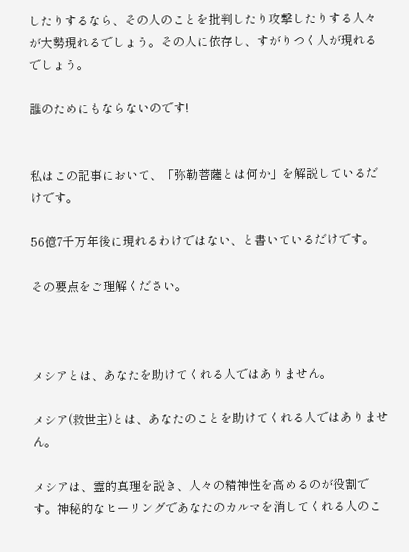したりするなら、その人のことを批判したり攻撃したりする人々が大勢現れるでしょう。その人に依存し、すがりつく人が現れるでしょう。

誰のためにもならないのです!


私はこの記事において、「弥勒菩薩とは何か」を解説しているだけです。

56億7千万年後に現れるわけではない、と書いているだけです。

その要点をご理解ください。



メシアとは、あなたを助けてくれる人ではありません。

メシア(救世主)とは、あなたのことを助けてくれる人ではありません。

メシアは、霊的真理を説き、人々の精神性を高めるのが役割です。神秘的なヒーリングであなたのカルマを消してくれる人のこ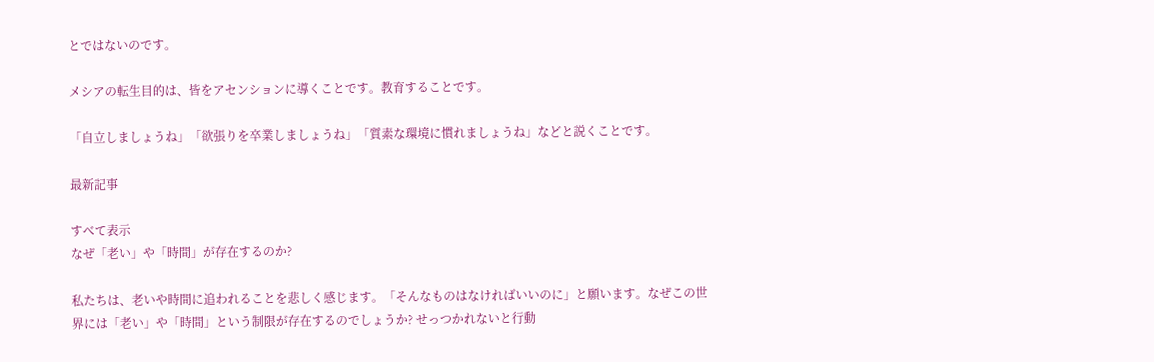とではないのです。

メシアの転生目的は、皆をアセンションに導くことです。教育することです。

「自立しましょうね」「欲張りを卒業しましょうね」「質素な環境に慣れましょうね」などと説くことです。

最新記事

すべて表示
なぜ「老い」や「時間」が存在するのか?

私たちは、老いや時間に追われることを悲しく感じます。「そんなものはなければいいのに」と願います。なぜこの世界には「老い」や「時間」という制限が存在するのでしょうか? せっつかれないと行動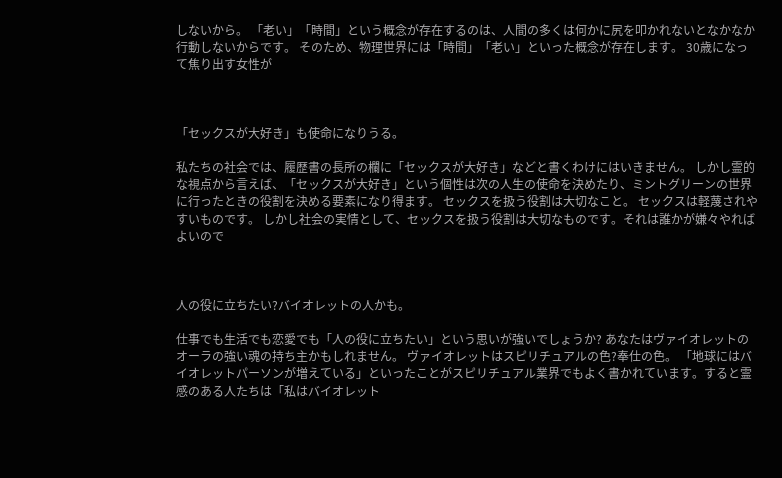しないから。 「老い」「時間」という概念が存在するのは、人間の多くは何かに尻を叩かれないとなかなか行動しないからです。 そのため、物理世界には「時間」「老い」といった概念が存在します。 30歳になって焦り出す女性が



「セックスが大好き」も使命になりうる。

私たちの社会では、履歴書の長所の欄に「セックスが大好き」などと書くわけにはいきません。 しかし霊的な視点から言えば、「セックスが大好き」という個性は次の人生の使命を決めたり、ミントグリーンの世界に行ったときの役割を決める要素になり得ます。 セックスを扱う役割は大切なこと。 セックスは軽蔑されやすいものです。 しかし社会の実情として、セックスを扱う役割は大切なものです。それは誰かが嫌々やればよいので



人の役に立ちたい?バイオレットの人かも。

仕事でも生活でも恋愛でも「人の役に立ちたい」という思いが強いでしょうか? あなたはヴァイオレットのオーラの強い魂の持ち主かもしれません。 ヴァイオレットはスピリチュアルの色?奉仕の色。 「地球にはバイオレットパーソンが増えている」といったことがスピリチュアル業界でもよく書かれています。すると霊感のある人たちは「私はバイオレット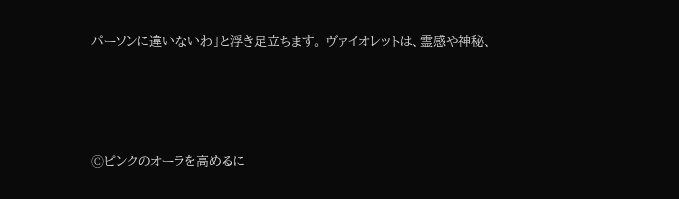パーソンに違いないわ」と浮き足立ちます。 ヴァイオレットは、霊感や神秘、




Ⓒピンクのオーラを高めるに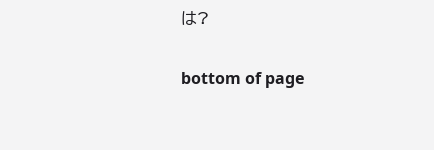は?

bottom of page